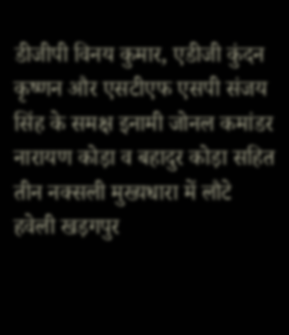डीजीपी विनय कुमार, एडीजी कुंदन कृष्णन और एसटीएफ एसपी संजय सिंह के समक्ष इनामी जोनल कमांडर नारायण कोड़ा व बहादुर कोड़ा सहित तीन नक्सली मुख्यधारा में लौटे
हवेली खड़गपुर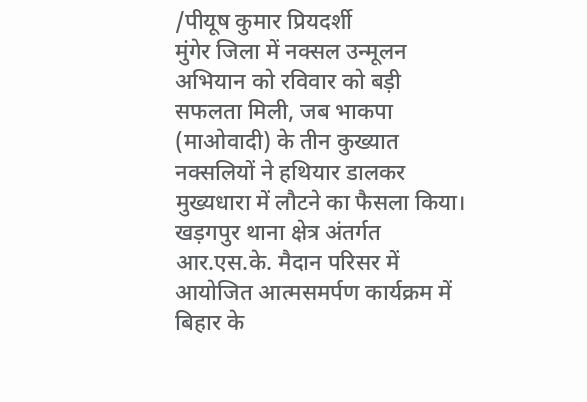/पीयूष कुमार प्रियदर्शी
मुंगेर जिला में नक्सल उन्मूलन अभियान को रविवार को बड़ी सफलता मिली, जब भाकपा (माओवादी) के तीन कुख्यात नक्सलियों ने हथियार डालकर मुख्यधारा में लौटने का फैसला किया। खड़गपुर थाना क्षेत्र अंतर्गत आर.एस.के. मैदान परिसर में आयोजित आत्मसमर्पण कार्यक्रम में बिहार के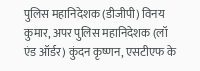पुलिस महानिदेशक (डीजीपी) विनय कुमार, अपर पुलिस महानिदेशक (लॉ एंड ऑर्डर) कुंदन कृष्णन, एसटीएफ के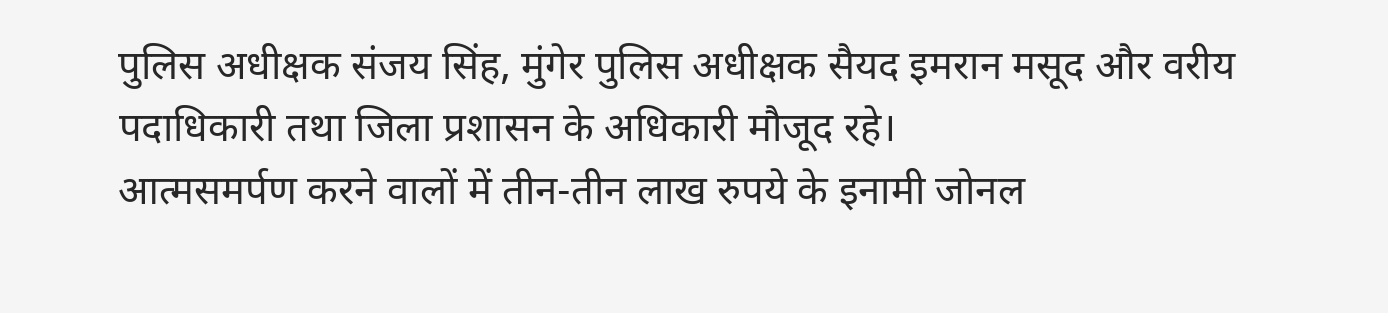पुलिस अधीक्षक संजय सिंह, मुंगेर पुलिस अधीक्षक सैयद इमरान मसूद और वरीय पदाधिकारी तथा जिला प्रशासन के अधिकारी मौजूद रहे।
आत्मसमर्पण करने वालों में तीन-तीन लाख रुपये के इनामी जोनल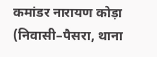कमांडर नारायण कोड़ा (निवासी–पैसरा, थाना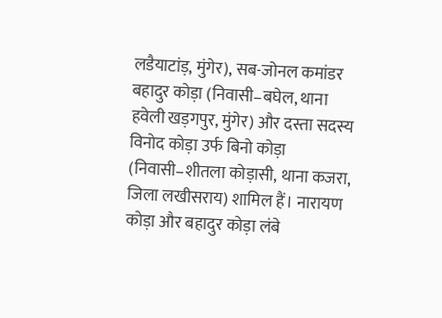लडैयाटांड़, मुंगेर), सब-जोनल कमांडर बहादुर कोड़ा (निवासी–बघेल, थाना हवेली खड़गपुर, मुंगेर) और दस्ता सदस्य विनोद कोड़ा उर्फ बिनो कोड़ा (निवासी–शीतला कोड़ासी, थाना कजरा, जिला लखीसराय) शामिल हैं। नारायण कोड़ा और बहादुर कोड़ा लंबे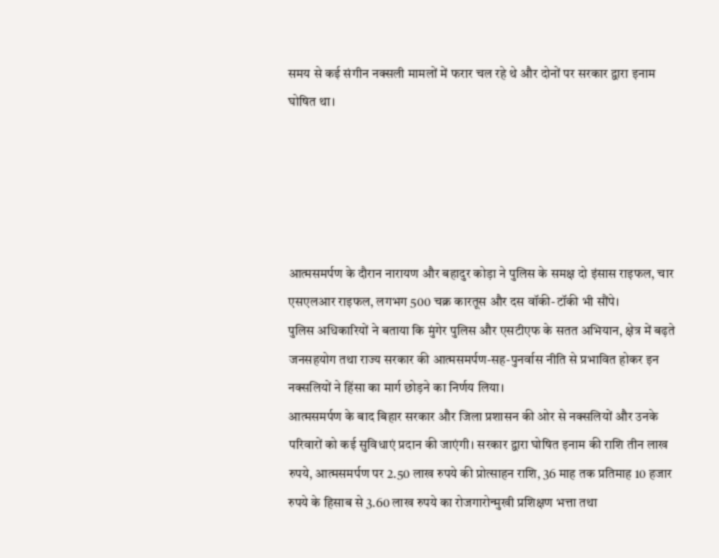समय से कई संगीन नक्सली मामलों में फरार चल रहे थे और दोनों पर सरकार द्वारा इनाम घोषित था।





आत्मसमर्पण के दौरान नारायण और बहादुर कोड़ा ने पुलिस के समक्ष दो इंसास राइफल, चार एसएलआर राइफल, लगभग 500 चक्र कारतूस और दस वॉकी-टॉकी भी सौंपे।
पुलिस अधिकारियों ने बताया कि मुंगेर पुलिस और एसटीएफ के सतत अभियान, क्षेत्र में बढ़ते जनसहयोग तथा राज्य सरकार की आत्मसमर्पण-सह-पुनर्वास नीति से प्रभावित होकर इन नक्सलियों ने हिंसा का मार्ग छोड़ने का निर्णय लिया।
आत्मसमर्पण के बाद बिहार सरकार और जिला प्रशासन की ओर से नक्सलियों और उनके परिवारों को कई सुविधाएं प्रदान की जाएंगी। सरकार द्वारा घोषित इनाम की राशि तीन लाख रुपये, आत्मसमर्पण पर 2.50 लाख रुपये की प्रोत्साहन राशि, 36 माह तक प्रतिमाह 10 हजार रुपये के हिसाब से 3.60 लाख रुपये का रोजगारोन्मुखी प्रशिक्षण भत्ता तथा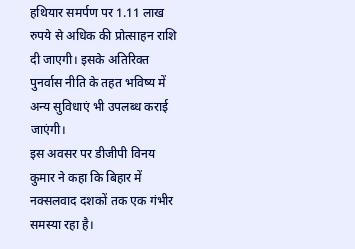हथियार समर्पण पर 1.11 लाख रुपये से अधिक की प्रोत्साहन राशि दी जाएगी। इसके अतिरिक्त पुनर्वास नीति के तहत भविष्य में अन्य सुविधाएं भी उपलब्ध कराई जाएंगी।
इस अवसर पर डीजीपी विनय कुमार ने कहा कि बिहार में नक्सलवाद दशकों तक एक गंभीर समस्या रहा है।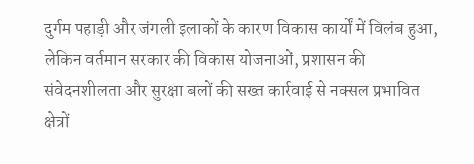दुर्गम पहाड़ी और जंगली इलाकों के कारण विकास कार्यों में विलंब हुआ, लेकिन वर्तमान सरकार की विकास योजनाओं, प्रशासन की संवेदनशीलता और सुरक्षा बलों की सख्त कार्रवाई से नक्सल प्रभावित क्षेत्रों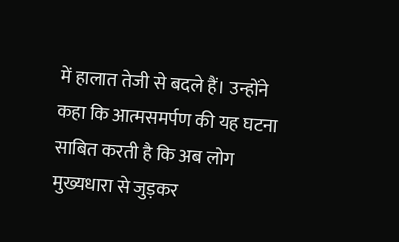में हालात तेजी से बदले हैं। उन्होंने कहा कि आत्मसमर्पण की यह घटना साबित करती है कि अब लोग मुख्यधारा से जुड़कर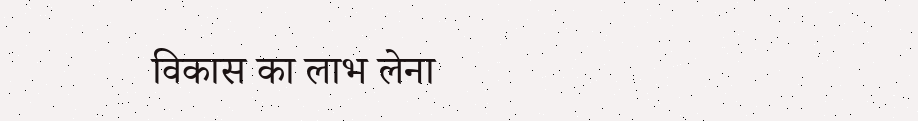विकास का लाभ लेना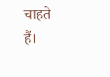चाहते हैं।